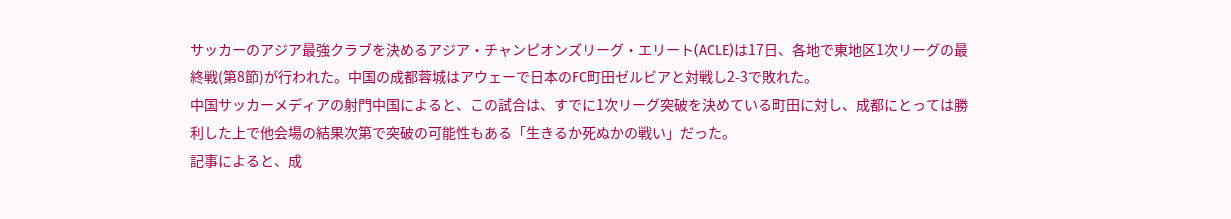サッカーのアジア最強クラブを決めるアジア・チャンピオンズリーグ・エリート(ACLE)は17日、各地で東地区1次リーグの最終戦(第8節)が行われた。中国の成都蓉城はアウェーで日本のFC町田ゼルビアと対戦し2-3で敗れた。
中国サッカーメディアの射門中国によると、この試合は、すでに1次リーグ突破を決めている町田に対し、成都にとっては勝利した上で他会場の結果次第で突破の可能性もある「生きるか死ぬかの戦い」だった。
記事によると、成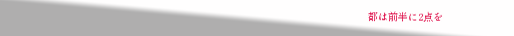都は前半に2点を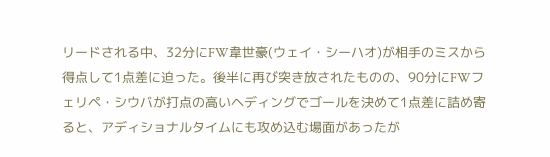リードされる中、32分にFW韋世豪(ウェイ・シーハオ)が相手のミスから得点して1点差に迫った。後半に再び突き放されたものの、90分にFWフェリペ・シウバが打点の高いヘディングでゴールを決めて1点差に詰め寄ると、アディショナルタイムにも攻め込む場面があったが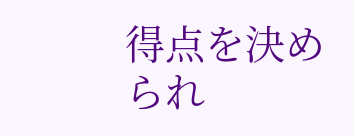得点を決められ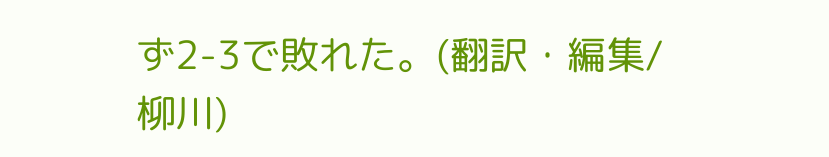ず2-3で敗れた。(翻訳・編集/柳川)